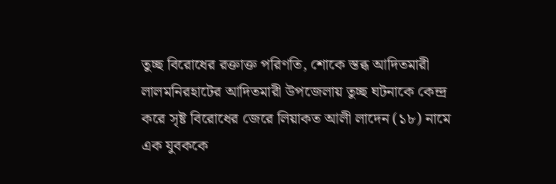তুচ্ছ বিরোধের রক্তাক্ত পরিণতি, শোকে স্তব্ধ আদিতমারী
লালমনিরহাটের আদিতমারী উপজেলায় তুচ্ছ ঘটনাকে কেন্দ্র করে সৃষ্ট বিরোধের জেরে লিয়াকত আলী লাদেন (১৮) নামে এক যুবককে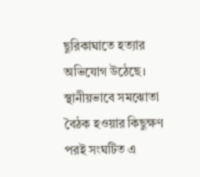ছুরিকাঘাতে হত্যার অভিযোগ উঠেছে। স্থানীয়ভাবে সমঝোতা বৈঠক হওয়ার কিছুক্ষণ পরই সংঘটিত এ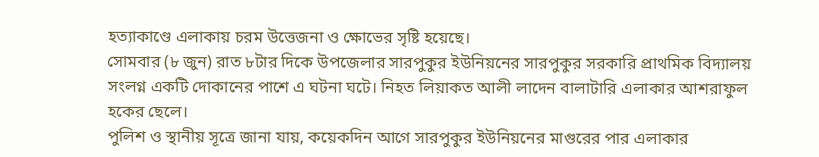হত্যাকাণ্ডে এলাকায় চরম উত্তেজনা ও ক্ষোভের সৃষ্টি হয়েছে।
সোমবার (৮ জুন) রাত ৮টার দিকে উপজেলার সারপুকুর ইউনিয়নের সারপুকুর সরকারি প্রাথমিক বিদ্যালয় সংলগ্ন একটি দোকানের পাশে এ ঘটনা ঘটে। নিহত লিয়াকত আলী লাদেন বালাটারি এলাকার আশরাফুল হকের ছেলে।
পুলিশ ও স্থানীয় সূত্রে জানা যায়, কয়েকদিন আগে সারপুকুর ইউনিয়নের মাগুরের পার এলাকার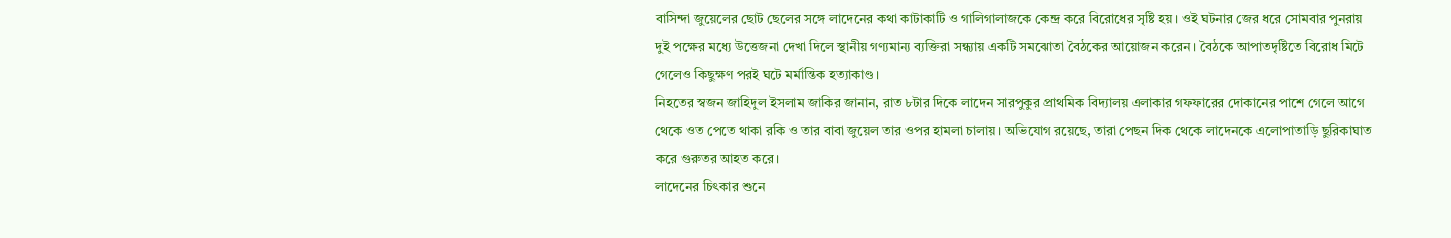বাসিন্দা জুয়েলের ছোট ছেলের সঙ্গে লাদেনের কথা কাটাকাটি ও গালিগালাজকে কেন্দ্র করে বিরোধের সৃষ্টি হয়। ওই ঘটনার জের ধরে সোমবার পুনরায় দুই পক্ষের মধ্যে উত্তেজনা দেখা দিলে স্থানীয় গণ্যমান্য ব্যক্তিরা সন্ধ্যায় একটি সমঝোতা বৈঠকের আয়োজন করেন। বৈঠকে আপাতদৃষ্টিতে বিরোধ মিটে গেলেও কিছুক্ষণ পরই ঘটে মর্মান্তিক হত্যাকাণ্ড।
নিহতের স্বজন জাহিদুল ইসলাম জাকির জানান, রাত ৮টার দিকে লাদেন সারপুকুর প্রাথমিক বিদ্যালয় এলাকার গফফারের দোকানের পাশে গেলে আগে থেকে ওত পেতে থাকা রকি ও তার বাবা জুয়েল তার ওপর হামলা চালায়। অভিযোগ রয়েছে, তারা পেছন দিক থেকে লাদেনকে এলোপাতাড়ি ছুরিকাঘাত করে গুরুতর আহত করে।
লাদেনের চিৎকার শুনে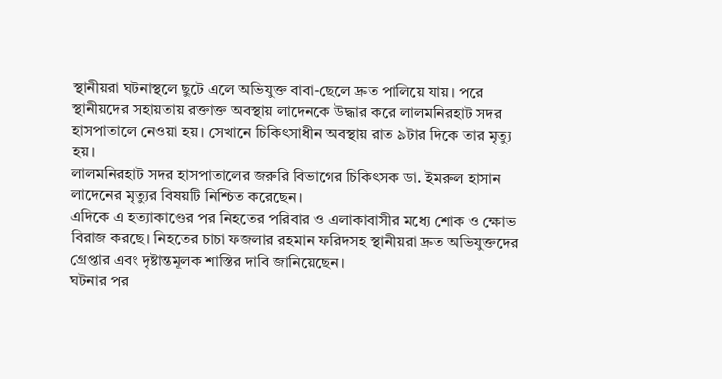স্থানীয়রা ঘটনাস্থলে ছুটে এলে অভিযুক্ত বাবা-ছেলে দ্রুত পালিয়ে যায়। পরে স্থানীয়দের সহায়তায় রক্তাক্ত অবস্থায় লাদেনকে উদ্ধার করে লালমনিরহাট সদর হাসপাতালে নেওয়া হয়। সেখানে চিকিৎসাধীন অবস্থায় রাত ৯টার দিকে তার মৃত্যু হয়।
লালমনিরহাট সদর হাসপাতালের জরুরি বিভাগের চিকিৎসক ডা. ইমরুল হাসান লাদেনের মৃত্যুর বিষয়টি নিশ্চিত করেছেন।
এদিকে এ হত্যাকাণ্ডের পর নিহতের পরিবার ও এলাকাবাসীর মধ্যে শোক ও ক্ষোভ বিরাজ করছে। নিহতের চাচা ফজলার রহমান ফরিদসহ স্থানীয়রা দ্রুত অভিযুক্তদের গ্রেপ্তার এবং দৃষ্টান্তমূলক শাস্তির দাবি জানিয়েছেন।
ঘটনার পর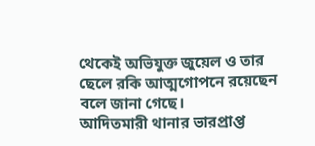থেকেই অভিযুক্ত জুয়েল ও তার ছেলে রকি আত্মগোপনে রয়েছেন বলে জানা গেছে।
আদিতমারী থানার ভারপ্রাপ্ত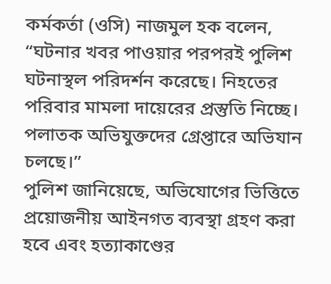কর্মকর্তা (ওসি) নাজমুল হক বলেন, “ঘটনার খবর পাওয়ার পরপরই পুলিশ ঘটনাস্থল পরিদর্শন করেছে। নিহতের পরিবার মামলা দায়েরের প্রস্তুতি নিচ্ছে। পলাতক অভিযুক্তদের গ্রেপ্তারে অভিযান চলছে।”
পুলিশ জানিয়েছে, অভিযোগের ভিত্তিতে প্রয়োজনীয় আইনগত ব্যবস্থা গ্রহণ করা হবে এবং হত্যাকাণ্ডের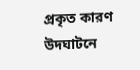প্রকৃত কারণ উদঘাটনে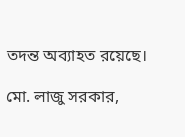তদন্ত অব্যাহত রয়েছে।

মো. লাজু সরকার,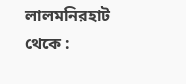লালমনিরহাট থেকে :